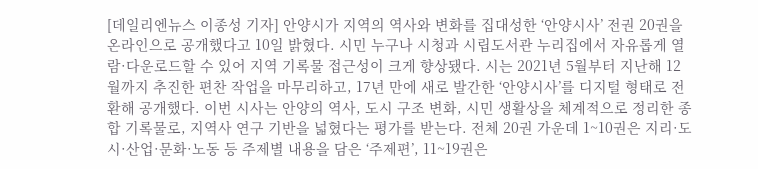[데일리엔뉴스 이종성 기자] 안양시가 지역의 역사와 변화를 집대성한 ‘안양시사’ 전권 20권을 온라인으로 공개했다고 10일 밝혔다. 시민 누구나 시청과 시립도서관 누리집에서 자유롭게 열람·다운로드할 수 있어 지역 기록물 접근성이 크게 향상됐다. 시는 2021년 5월부터 지난해 12월까지 추진한 편찬 작업을 마무리하고, 17년 만에 새로 발간한 ‘안양시사’를 디지털 형태로 전환해 공개했다. 이번 시사는 안양의 역사, 도시 구조 변화, 시민 생활상을 체계적으로 정리한 종합 기록물로, 지역사 연구 기반을 넓혔다는 평가를 받는다. 전체 20권 가운데 1~10권은 지리·도시·산업·문화·노동 등 주제별 내용을 담은 ‘주제편’, 11~19권은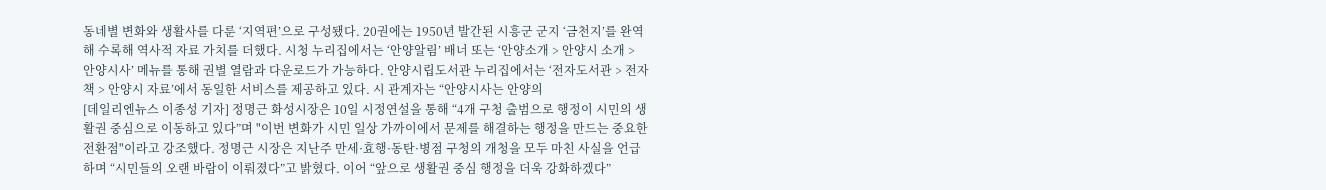동네별 변화와 생활사를 다룬 ‘지역편’으로 구성됐다. 20권에는 1950년 발간된 시흥군 군지 ‘금천지’를 완역해 수록해 역사적 자료 가치를 더했다. 시청 누리집에서는 ‘안양알림’ 배너 또는 ‘안양소개 > 안양시 소개 > 안양시사’ 메뉴를 통해 권별 열람과 다운로드가 가능하다. 안양시립도서관 누리집에서는 ‘전자도서관 > 전자책 > 안양시 자료’에서 동일한 서비스를 제공하고 있다. 시 관계자는 “안양시사는 안양의
[데일리엔뉴스 이종성 기자] 정명근 화성시장은 10일 시정연설을 통해 “4개 구청 출범으로 행정이 시민의 생활권 중심으로 이동하고 있다”며 "이번 변화가 시민 일상 가까이에서 문제를 해결하는 행정을 만드는 중요한 전환점"이라고 강조했다. 정명근 시장은 지난주 만세·효행·동탄·병점 구청의 개청을 모두 마친 사실을 언급하며 “시민들의 오랜 바람이 이뤄졌다”고 밝혔다. 이어 “앞으로 생활권 중심 행정을 더욱 강화하겠다”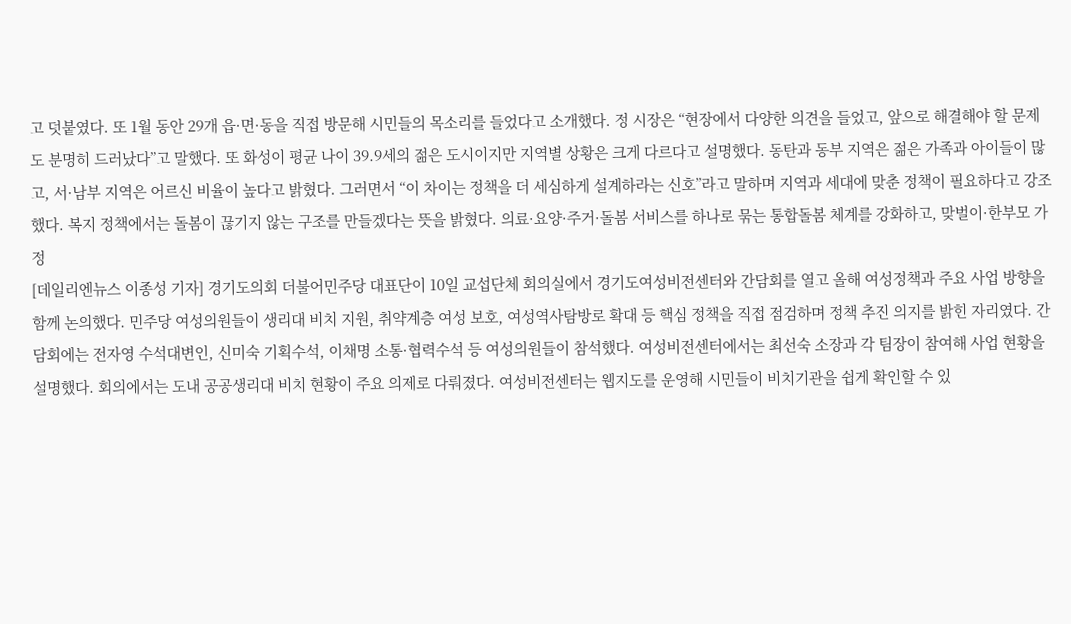고 덧붙였다. 또 1월 동안 29개 읍·면·동을 직접 방문해 시민들의 목소리를 들었다고 소개했다. 정 시장은 “현장에서 다양한 의견을 들었고, 앞으로 해결해야 할 문제도 분명히 드러났다”고 말했다. 또 화성이 평균 나이 39.9세의 젊은 도시이지만 지역별 상황은 크게 다르다고 설명했다. 동탄과 동부 지역은 젊은 가족과 아이들이 많고, 서·남부 지역은 어르신 비율이 높다고 밝혔다. 그러면서 “이 차이는 정책을 더 세심하게 설계하라는 신호”라고 말하며 지역과 세대에 맞춘 정책이 필요하다고 강조했다. 복지 정책에서는 돌봄이 끊기지 않는 구조를 만들겠다는 뜻을 밝혔다. 의료·요양·주거·돌봄 서비스를 하나로 묶는 통합돌봄 체계를 강화하고, 맞벌이·한부모 가정
[데일리엔뉴스 이종성 기자] 경기도의회 더불어민주당 대표단이 10일 교섭단체 회의실에서 경기도여성비전센터와 간담회를 열고 올해 여성정책과 주요 사업 방향을 함께 논의했다. 민주당 여성의원들이 생리대 비치 지원, 취약계층 여성 보호, 여성역사탐방로 확대 등 핵심 정책을 직접 점검하며 정책 추진 의지를 밝힌 자리였다. 간담회에는 전자영 수석대변인, 신미숙 기획수석, 이채명 소통·협력수석 등 여성의원들이 참석했다. 여성비전센터에서는 최선숙 소장과 각 팀장이 참여해 사업 현황을 설명했다. 회의에서는 도내 공공생리대 비치 현황이 주요 의제로 다뤄졌다. 여성비전센터는 웹지도를 운영해 시민들이 비치기관을 쉽게 확인할 수 있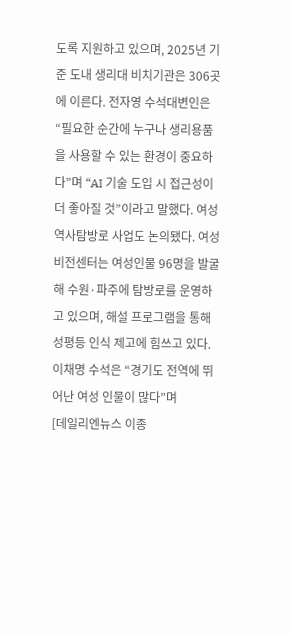도록 지원하고 있으며, 2025년 기준 도내 생리대 비치기관은 306곳에 이른다. 전자영 수석대변인은 “필요한 순간에 누구나 생리용품을 사용할 수 있는 환경이 중요하다”며 “AI 기술 도입 시 접근성이 더 좋아질 것”이라고 말했다. 여성역사탐방로 사업도 논의됐다. 여성비전센터는 여성인물 96명을 발굴해 수원·파주에 탐방로를 운영하고 있으며, 해설 프로그램을 통해 성평등 인식 제고에 힘쓰고 있다. 이채명 수석은 “경기도 전역에 뛰어난 여성 인물이 많다”며
[데일리엔뉴스 이종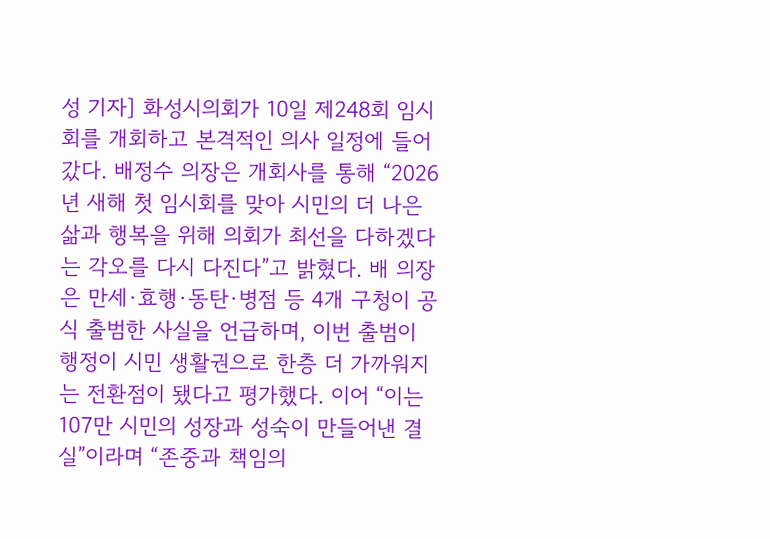성 기자] 화성시의회가 10일 제248회 임시회를 개회하고 본격적인 의사 일정에 들어갔다. 배정수 의장은 개회사를 통해 “2026년 새해 첫 임시회를 맞아 시민의 더 나은 삶과 행복을 위해 의회가 최선을 다하겠다는 각오를 다시 다진다”고 밝혔다. 배 의장은 만세·효행·동탄·병점 등 4개 구청이 공식 출범한 사실을 언급하며, 이번 출범이 행정이 시민 생활권으로 한층 더 가까워지는 전환점이 됐다고 평가했다. 이어 “이는 107만 시민의 성장과 성숙이 만들어낸 결실”이라며 “존중과 책임의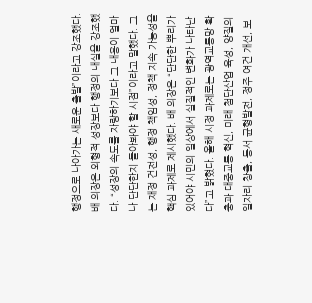행정으로 나아가는 새로운 출발”이라고 강조했다. 배 의장은 외형적 성장보다 행정의 내실을 강조했다. “성장의 속도를 자랑하기보다 그 내용이 얼마나 단단한지 돌아봐야 할 시점”이라고 말했다. 그는 재정 건전성, 행정 책임성, 정책 지속 가능성을 핵심 과제로 제시했다. 배 의장은 “단단한 뿌리가 있어야 시민의 일상에서 실질적인 변화가 나타난다”고 밝혔다. 올해 시정 과제로는 광역교통망 확충과 대중교통 혁신, 미래 첨단산업 육성, 양질의 일자리 창출, 동서 균형발전, 정주 여건 개선, 보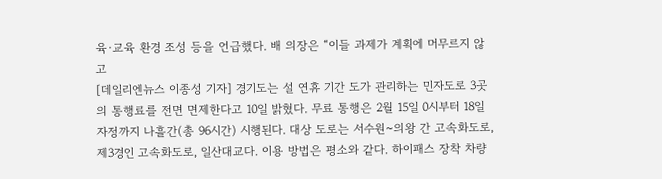육·교육 환경 조성 등을 언급했다. 배 의장은 “이들 과제가 계획에 머무르지 않고
[데일리엔뉴스 이종성 기자] 경기도는 설 연휴 기간 도가 관리하는 민자도로 3곳의 통행료를 전면 면제한다고 10일 밝혔다. 무료 통행은 2월 15일 0시부터 18일 자정까지 나흘간(총 96시간) 시행된다. 대상 도로는 서수원~의왕 간 고속화도로, 제3경인 고속화도로, 일산대교다. 이용 방법은 평소와 같다. 하이패스 장착 차량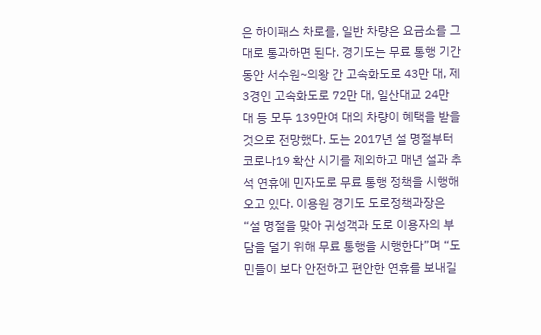은 하이패스 차로를, 일반 차량은 요금소를 그대로 통과하면 된다. 경기도는 무료 통행 기간 동안 서수원~의왕 간 고속화도로 43만 대, 제3경인 고속화도로 72만 대, 일산대교 24만 대 등 모두 139만여 대의 차량이 혜택을 받을 것으로 전망했다. 도는 2017년 설 명절부터 코로나19 확산 시기를 제외하고 매년 설과 추석 연휴에 민자도로 무료 통행 정책을 시행해 오고 있다. 이용원 경기도 도로정책과장은 “설 명절을 맞아 귀성객과 도로 이용자의 부담을 덜기 위해 무료 통행을 시행한다”며 “도민들이 보다 안전하고 편안한 연휴를 보내길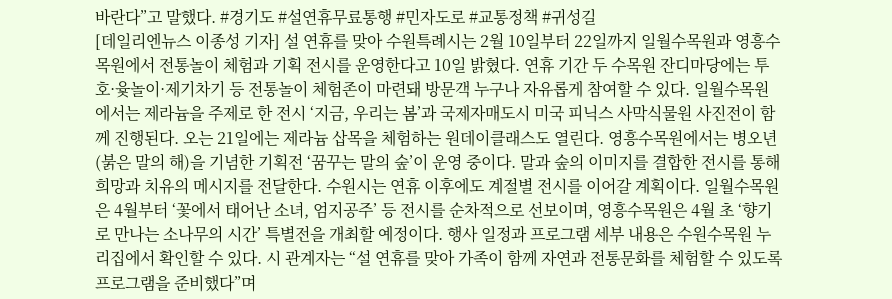바란다”고 말했다. #경기도 #설연휴무료통행 #민자도로 #교통정책 #귀성길
[데일리엔뉴스 이종성 기자] 설 연휴를 맞아 수원특례시는 2월 10일부터 22일까지 일월수목원과 영흥수목원에서 전통놀이 체험과 기획 전시를 운영한다고 10일 밝혔다. 연휴 기간 두 수목원 잔디마당에는 투호·윷놀이·제기차기 등 전통놀이 체험존이 마련돼 방문객 누구나 자유롭게 참여할 수 있다. 일월수목원에서는 제라늄을 주제로 한 전시 ‘지금, 우리는 봄’과 국제자매도시 미국 피닉스 사막식물원 사진전이 함께 진행된다. 오는 21일에는 제라늄 삽목을 체험하는 원데이클래스도 열린다. 영흥수목원에서는 병오년(붉은 말의 해)을 기념한 기획전 ‘꿈꾸는 말의 숲’이 운영 중이다. 말과 숲의 이미지를 결합한 전시를 통해 희망과 치유의 메시지를 전달한다. 수원시는 연휴 이후에도 계절별 전시를 이어갈 계획이다. 일월수목원은 4월부터 ‘꽃에서 태어난 소녀, 엄지공주’ 등 전시를 순차적으로 선보이며, 영흥수목원은 4월 초 ‘향기로 만나는 소나무의 시간’ 특별전을 개최할 예정이다. 행사 일정과 프로그램 세부 내용은 수원수목원 누리집에서 확인할 수 있다. 시 관계자는 “설 연휴를 맞아 가족이 함께 자연과 전통문화를 체험할 수 있도록 프로그램을 준비했다”며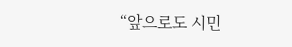“앞으로도 시민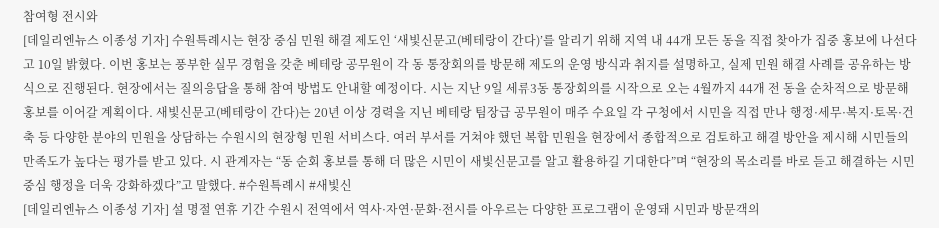참여형 전시와
[데일리엔뉴스 이종성 기자] 수원특례시는 현장 중심 민원 해결 제도인 ‘새빛신문고(베테랑이 간다)’를 알리기 위해 지역 내 44개 모든 동을 직접 찾아가 집중 홍보에 나선다고 10일 밝혔다. 이번 홍보는 풍부한 실무 경험을 갖춘 베테랑 공무원이 각 동 통장회의를 방문해 제도의 운영 방식과 취지를 설명하고, 실제 민원 해결 사례를 공유하는 방식으로 진행된다. 현장에서는 질의응답을 통해 참여 방법도 안내할 예정이다. 시는 지난 9일 세류3동 통장회의를 시작으로 오는 4월까지 44개 전 동을 순차적으로 방문해 홍보를 이어갈 계획이다. 새빛신문고(베테랑이 간다)는 20년 이상 경력을 지닌 베테랑 팀장급 공무원이 매주 수요일 각 구청에서 시민을 직접 만나 행정·세무·복지·토목·건축 등 다양한 분야의 민원을 상담하는 수원시의 현장형 민원 서비스다. 여러 부서를 거쳐야 했던 복합 민원을 현장에서 종합적으로 검토하고 해결 방안을 제시해 시민들의 만족도가 높다는 평가를 받고 있다. 시 관계자는 “동 순회 홍보를 통해 더 많은 시민이 새빛신문고를 알고 활용하길 기대한다”며 “현장의 목소리를 바로 듣고 해결하는 시민 중심 행정을 더욱 강화하겠다”고 말했다. #수원특례시 #새빛신
[데일리엔뉴스 이종성 기자] 설 명절 연휴 기간 수원시 전역에서 역사·자연·문화·전시를 아우르는 다양한 프로그램이 운영돼 시민과 방문객의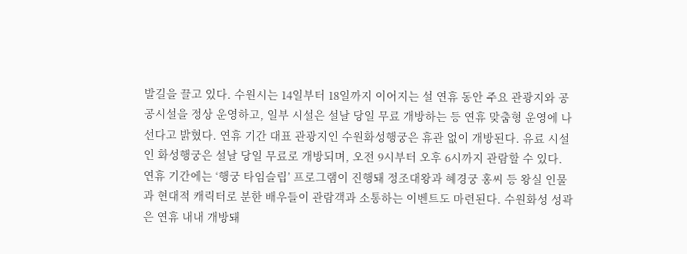발길을 끌고 있다. 수원시는 14일부터 18일까지 이어지는 설 연휴 동안 주요 관광지와 공공시설을 정상 운영하고, 일부 시설은 설날 당일 무료 개방하는 등 연휴 맞춤형 운영에 나선다고 밝혔다. 연휴 기간 대표 관광지인 수원화성행궁은 휴관 없이 개방된다. 유료 시설인 화성행궁은 설날 당일 무료로 개방되며, 오전 9시부터 오후 6시까지 관람할 수 있다. 연휴 기간에는 ‘행궁 타임슬립’ 프로그램이 진행돼 정조대왕과 혜경궁 홍씨 등 왕실 인물과 현대적 캐릭터로 분한 배우들이 관람객과 소통하는 이벤트도 마련된다. 수원화성 성곽은 연휴 내내 개방돼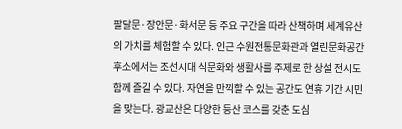팔달문·장안문·화서문 등 주요 구간을 따라 산책하며 세계유산의 가치를 체험할 수 있다. 인근 수원전통문화관과 열린문화공간 후소에서는 조선시대 식문화와 생활사를 주제로 한 상설 전시도 함께 즐길 수 있다. 자연을 만끽할 수 있는 공간도 연휴 기간 시민을 맞는다. 광교산은 다양한 등산 코스를 갖춘 도심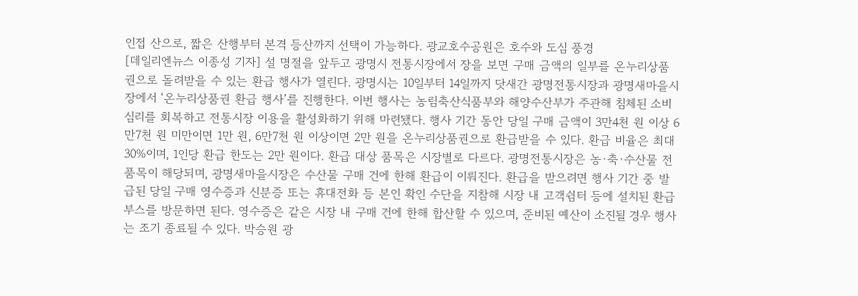인접 산으로, 짧은 산행부터 본격 등산까지 선택이 가능하다. 광교호수공원은 호수와 도심 풍경
[데일리엔뉴스 이종성 기자] 설 명절을 앞두고 광명시 전통시장에서 장을 보면 구매 금액의 일부를 온누리상품권으로 돌려받을 수 있는 환급 행사가 열린다. 광명시는 10일부터 14일까지 닷새간 광명전통시장과 광명새마을시장에서 ‘온누리상품권 환급 행사’를 진행한다. 이번 행사는 농림축산식품부와 해양수산부가 주관해 침체된 소비 심리를 회복하고 전통시장 이용을 활성화하기 위해 마련됐다. 행사 기간 동안 당일 구매 금액이 3만4천 원 이상 6만7천 원 미만이면 1만 원, 6만7천 원 이상이면 2만 원을 온누리상품권으로 환급받을 수 있다. 환급 비율은 최대 30%이며, 1인당 환급 한도는 2만 원이다. 환급 대상 품목은 시장별로 다르다. 광명전통시장은 농·축·수산물 전 품목이 해당되며, 광명새마을시장은 수산물 구매 건에 한해 환급이 이뤄진다. 환급을 받으려면 행사 기간 중 발급된 당일 구매 영수증과 신분증 또는 휴대전화 등 본인 확인 수단을 지참해 시장 내 고객쉼터 등에 설치된 환급 부스를 방문하면 된다. 영수증은 같은 시장 내 구매 건에 한해 합산할 수 있으며, 준비된 예산이 소진될 경우 행사는 조기 종료될 수 있다. 박승원 광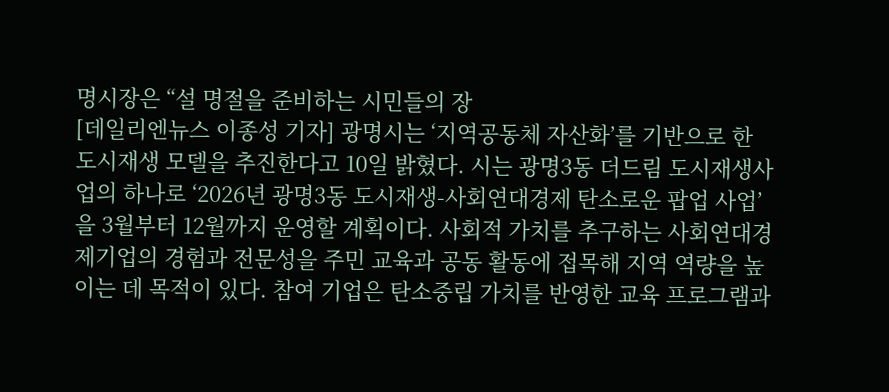명시장은 “설 명절을 준비하는 시민들의 장
[데일리엔뉴스 이종성 기자] 광명시는 ‘지역공동체 자산화’를 기반으로 한 도시재생 모델을 추진한다고 10일 밝혔다. 시는 광명3동 더드림 도시재생사업의 하나로 ‘2026년 광명3동 도시재생-사회연대경제 탄소로운 팝업 사업’을 3월부터 12월까지 운영할 계획이다. 사회적 가치를 추구하는 사회연대경제기업의 경험과 전문성을 주민 교육과 공동 활동에 접목해 지역 역량을 높이는 데 목적이 있다. 참여 기업은 탄소중립 가치를 반영한 교육 프로그램과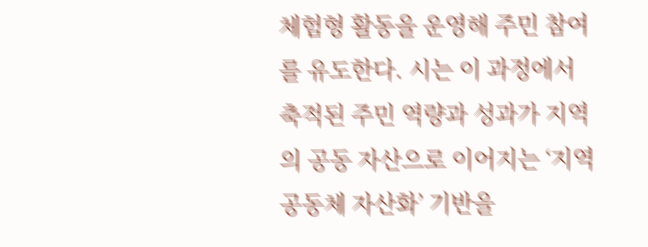체험형 활동을 운영해 주민 참여를 유도한다. 시는 이 과정에서 축적된 주민 역량과 성과가 지역의 공동 자산으로 이어지는 ‘지역공동체 자산화’ 기반을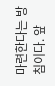마련한다는 방침이다. 앞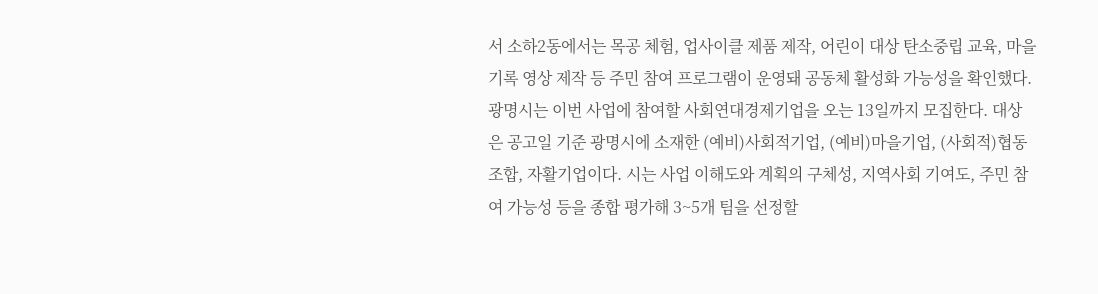서 소하2동에서는 목공 체험, 업사이클 제품 제작, 어린이 대상 탄소중립 교육, 마을 기록 영상 제작 등 주민 참여 프로그램이 운영돼 공동체 활성화 가능성을 확인했다. 광명시는 이번 사업에 참여할 사회연대경제기업을 오는 13일까지 모집한다. 대상은 공고일 기준 광명시에 소재한 (예비)사회적기업, (예비)마을기업, (사회적)협동조합, 자활기업이다. 시는 사업 이해도와 계획의 구체성, 지역사회 기여도, 주민 참여 가능성 등을 종합 평가해 3~5개 팀을 선정할